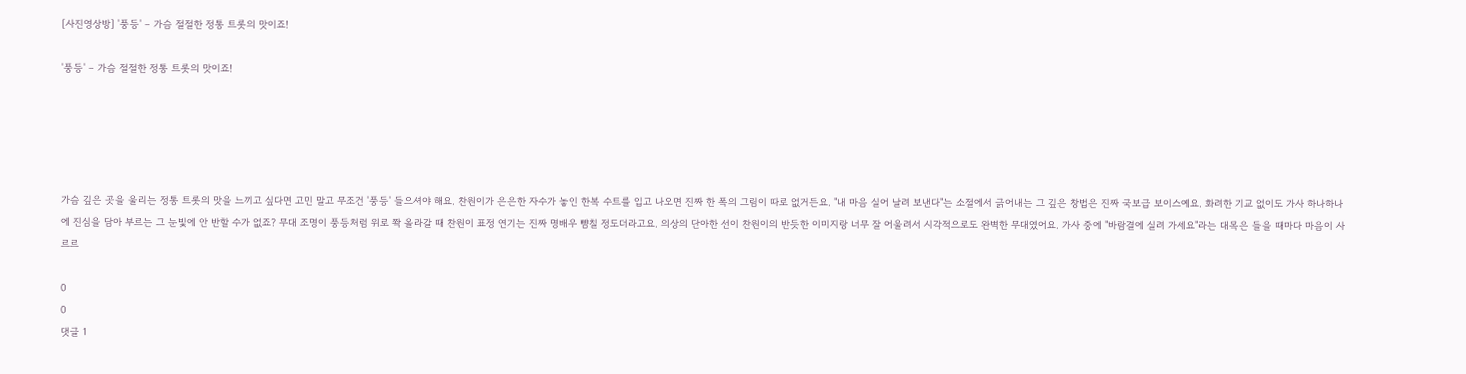[사진영상방] '풍등' – 가슴 절절한 정통 트롯의 맛이죠!

'풍등' – 가슴 절절한 정통 트롯의 맛이죠!





가슴 깊은 곳을 울리는 정통 트롯의 맛을 느끼고 싶다면 고민 말고 무조건 '풍등' 들으셔야 해요. 찬원이가 은은한 자수가 놓인 한복 수트를 입고 나오면 진짜 한 폭의 그림이 따로 없거든요. "내 마음 실어 날려 보낸다"는 소절에서 긁어내는 그 깊은 창법은 진짜 국보급 보이스예요. 화려한 기교 없이도 가사 하나하나에 진심을 담아 부르는 그 눈빛에 안 반할 수가 없죠? 무대 조명이 풍등처럼 위로 쫙 올라갈 때 찬원이 표정 연기는 진짜 명배우 뺨칠 정도더라고요. 의상의 단아한 선이 찬원이의 반듯한 이미지랑 너무 잘 어울려서 시각적으로도 완벽한 무대였어요. 가사 중에 "바람결에 실려 가세요"라는 대목은 들을 때마다 마음이 사르르

0
0
댓글 1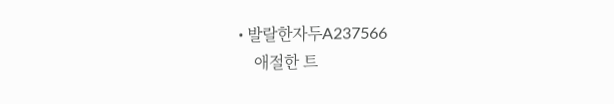• 발랄한자두A237566
    애절한 트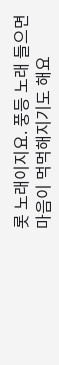롯 노래이지요. 풍등 노래 들으면 마음이 먹먹해지기도 해요